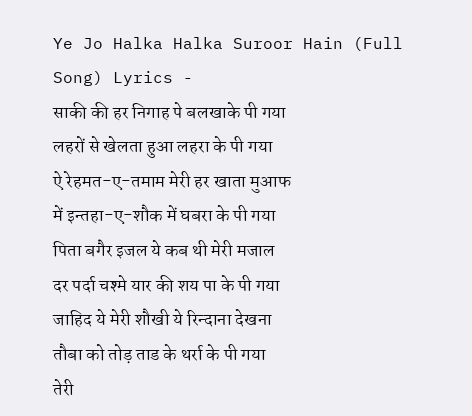Ye Jo Halka Halka Suroor Hain (Full Song) Lyrics -
साकी की हर निगाह पे बलखाके पी गया
लहरों से खेलता हुआ लहरा के पी गया
ऐ रेहमत-ए-तमाम मेरी हर खाता मुआफ
में इन्तहा-ए-शौक में घबरा के पी गया
पिता बगैर इजल ये कब थी मेरी मजाल
दर पर्दा चश्मे यार की शय पा के पी गया
जाहिद ये मेरी शौखी ये रिन्दाना देखना
तौबा को तोड़ ताड के थर्रा के पी गया
तेरी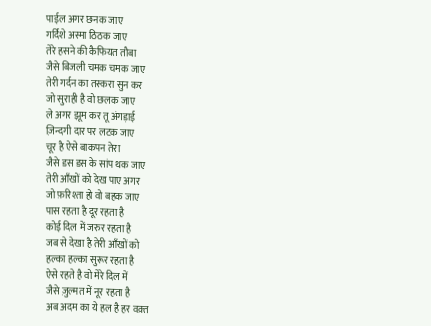पाईल अगर छनक जाए
गर्दिशे अस्मा ठिठक जाए
तेरे हसने की कैफियत तौबा
जैसे बिजली चमक चमक जाए
तेरी गर्दन का तस्करा सुन कर
जो सुराही है वो छलक जाए
ले अगर झूम कर तू अंगड़ाई
ज़िन्दगी दार पर लटक जाए
चूर है ऐसे बाकपन तेरा
जैसे डस डस के सांप थक जाए
तेरी आँखों को देख पाए अगर
जो फ़रिश्ता हो वो बहक जाए
पास रहता है दूर रहता है
कोई दिल में जरुर रहता है
जब से देखा है तेरी आँखों को
हल्का हल्का सुरूर रहता है
ऐसे रहते है वो मेरे दिल में
जैसे ज़ुल्मत में नूर रहता है
अब अदम का ये हल है हर वक़्त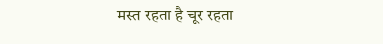मस्त रहता है चूर रहता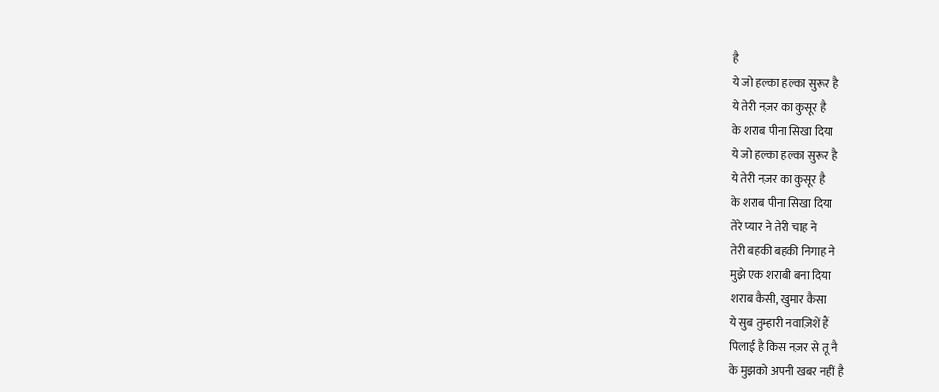है
ये जो हल्का हल्का सुरूर है
ये तेरी नज़र का कुसूर है
के शराब पीना सिखा दिया
ये जो हल्का हल्का सुरूर है
ये तेरी नज़र का कुसूर है
के शराब पीना सिखा दिया
तेरे प्यार ने तेरी चाह ने
तेरी बहकी बहकी निगाह ने
मुझे एक शराबी बना दिया
शराब कैसी, खुमार कैसा
ये सुब तुम्हारी नवाज़िशें हैं
पिलाई है किस नज़र से तू नै
के मुझको अपनी खबर नहीं है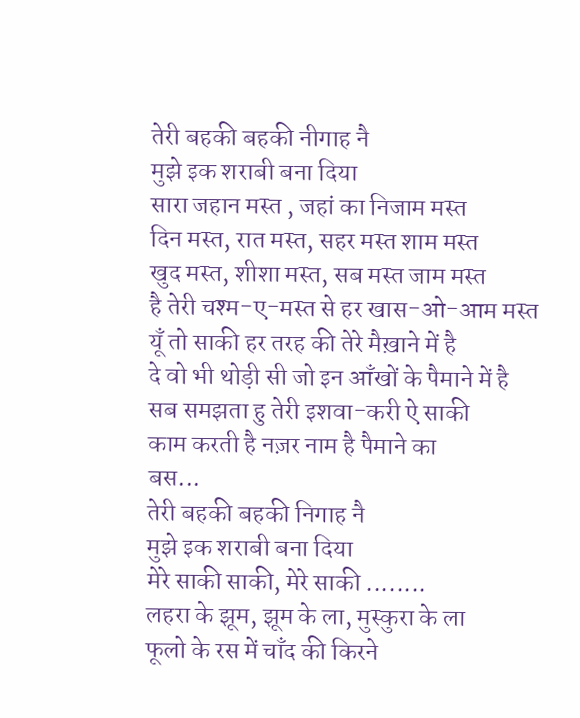तेरी बहकी बहकी नीगाह नै
मुझे इक शराबी बना दिया
सारा जहान मस्त , जहां का निजाम मस्त
दिन मस्त, रात मस्त, सहर मस्त शाम मस्त
खुद मस्त, शीशा मस्त, सब मस्त जाम मस्त
है तेरी चश्म-ए-मस्त से हर खास-ओ-आम मस्त
यूँ तो साकी हर तरह की तेरे मैख़ाने में है
दे वो भी थोड़ी सी जो इन आँखों के पैमाने में है
सब समझता हु तेरी इशवा-करी ऐ साकी
काम करती है नज़र नाम है पैमाने का
बस...
तेरी बहकी बहकी निगाह नै
मुझे इक शराबी बना दिया
मेरे साकी साकी, मेरे साकी ........
लहरा के झूम, झूम के ला, मुस्कुरा के ला
फूलो के रस में चाँद की किरने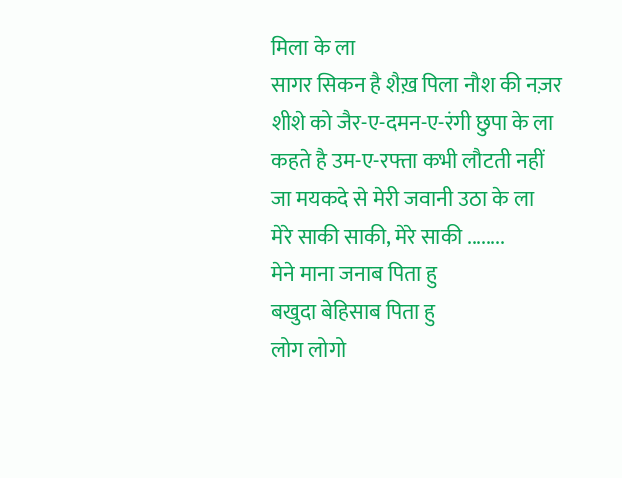मिला के ला
सागर सिकन है शैख़ पिला नौश की नज़र
शीशे को जैर-ए-दमन-ए-रंगी छुपा के ला
कहते है उम-ए-रफ्ता कभी लौटती नहीं
जा मयकदे से मेरी जवानी उठा के ला
मेरे साकी साकी, मेरे साकी ........
मेने माना जनाब पिता हु
बखुदा बेहिसाब पिता हु
लोग लोगो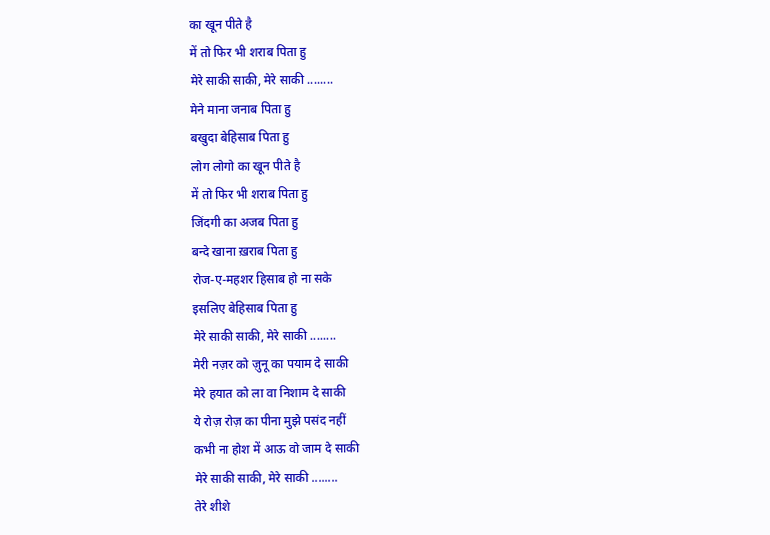का खून पीते है
में तो फिर भी शराब पिता हु
मेरे साकी साकी, मेरे साकी ........
मेने माना जनाब पिता हु
बखुदा बेहिसाब पिता हु
लोग लोगो का खून पीते है
में तो फिर भी शराब पिता हु
जिंदगी का अजब पिता हु
बन्दे खाना ख़राब पिता हु
रोज-ए-महशर हिसाब हो ना सके
इसलिए बेहिसाब पिता हु
मेरे साकी साकी, मेरे साकी ........
मेरी नज़र को ज़ुनू का पयाम दे साकी
मेरे हयात को ला वा निशाम दे साकी
ये रोज़ रोज़ का पीना मुझे पसंद नहीं
कभी ना होश में आऊ वो जाम दे साकी
मेरे साकी साकी, मेरे साकी ........
तेरे शीशे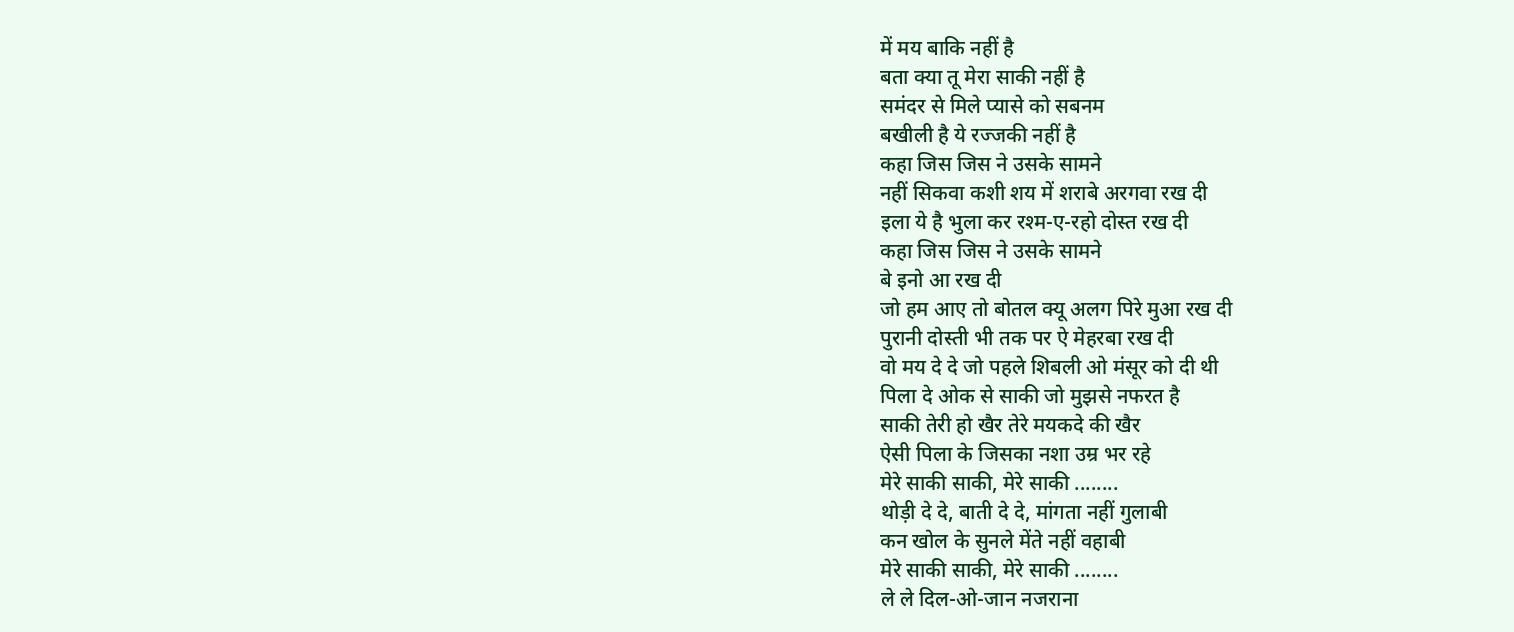में मय बाकि नहीं है
बता क्या तू मेरा साकी नहीं है
समंदर से मिले प्यासे को सबनम
बखीली है ये रज्जकी नहीं है
कहा जिस जिस ने उसके सामने
नहीं सिकवा कशी शय में शराबे अरगवा रख दी
इला ये है भुला कर रश्म-ए-रहो दोस्त रख दी
कहा जिस जिस ने उसके सामने
बे इनो आ रख दी
जो हम आए तो बोतल क्यू अलग पिरे मुआ रख दी
पुरानी दोस्ती भी तक पर ऐ मेहरबा रख दी
वो मय दे दे जो पहले शिबली ओ मंसूर को दी थी
पिला दे ओक से साकी जो मुझसे नफरत है
साकी तेरी हो खैर तेरे मयकदे की खैर
ऐसी पिला के जिसका नशा उम्र भर रहे
मेरे साकी साकी, मेरे साकी ........
थोड़ी दे दे, बाती दे दे, मांगता नहीं गुलाबी
कन खोल के सुनले मेंते नहीं वहाबी
मेरे साकी साकी, मेरे साकी ........
ले ले दिल-ओ-जान नजराना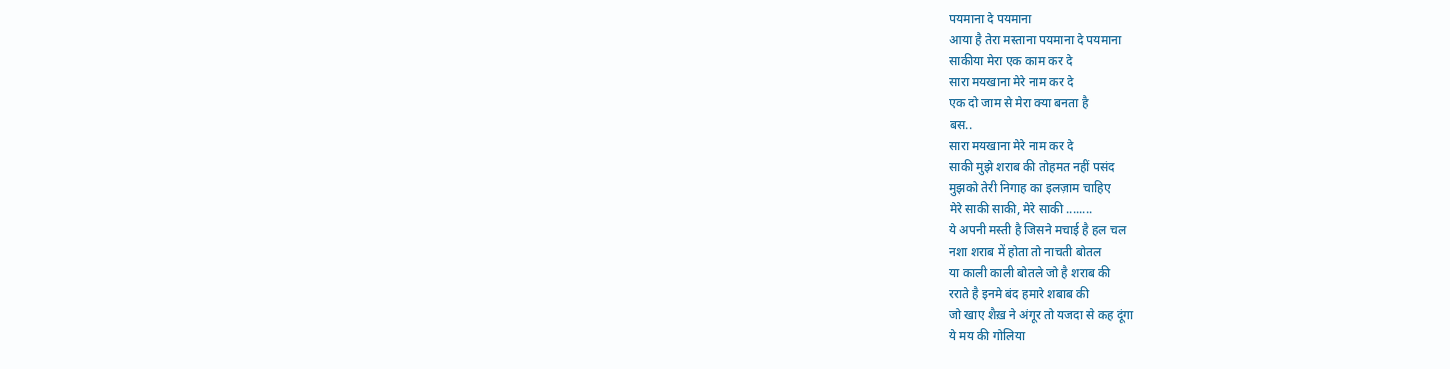पयमाना दे पयमाना
आया है तेरा मस्ताना पयमाना दे पयमाना
साकीया मेरा एक काम कर दे
सारा मयखाना मेरे नाम कर दे
एक दो जाम से मेरा क्या बनता है
बस..
सारा मयखाना मेरे नाम कर दे
साकी मुझे शराब की तोहमत नहीं पसंद
मुझको तेरी निगाह का इलज़ाम चाहिए
मेरे साकी साकी, मेरे साकी ........
ये अपनी मस्ती है जिसने मचाई है हल चल
नशा शराब में होता तो नाचती बोतल
या काली काली बोतले जो है शराब की
रराते है इनमे बंद हमारे शबाब की
जो खाए शैख़ ने अंगूर तो यजदा से कह दूंगा
ये मय की गोलिया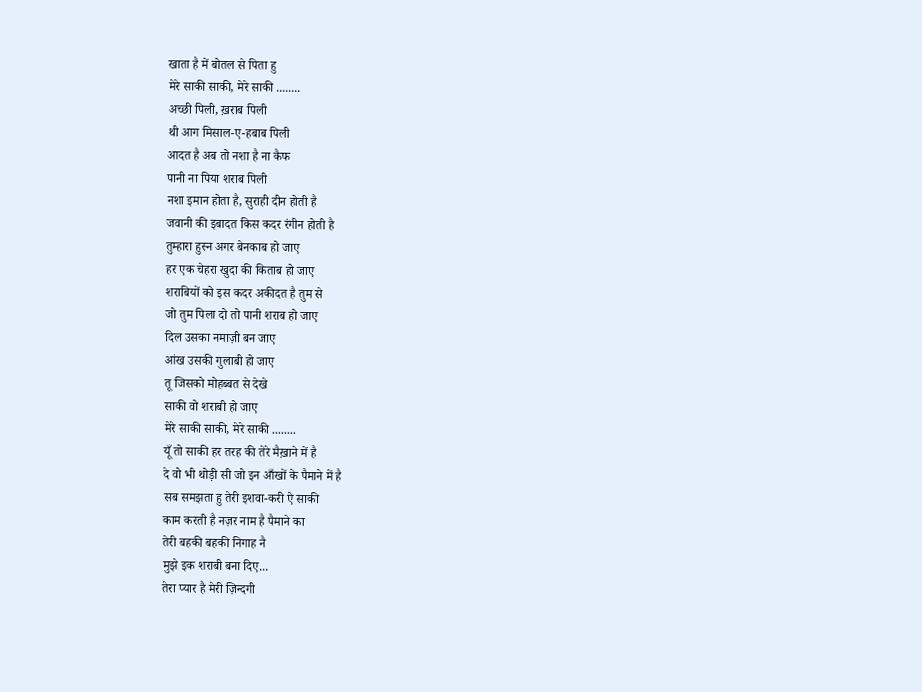खाता है में बोतल से पिता हु
मेरे साकी साकी, मेरे साकी ........
अच्छी पिली, ख़राब पिली
थी आग मिसाल-ए-हबाब पिली
आदत है अब तो नशा है ना कैफ
पानी ना पिया शराब पिली
नशा इमान होता है, सुराही दीन होती है
जवानी की इबादत किस कदर रंगीन होती है
तुम्हारा हुस्न अगर बेनकाब हो जाए
हर एक चेहरा खुदा की किताब हो जाए
शराबियों को इस कदर अकीदत है तुम से
जो तुम पिला दो तो पानी शराब हो जाए
दिल उसका नमाज़ी बन जाए
आंख उसकी गुलाबी हो जाए
तू जिसको मोहब्बत से देखे
साकी वो शराबी हो जाए
मेरे साकी साकी, मेरे साकी ........
यूँ तो साकी हर तरह की तेरे मैख़ाने में है
दे वो भी थोड़ी सी जो इन आँखों के पैमाने में है
सब समझता हु तेरी इशवा-करी ऐ साकी
काम करती है नज़र नाम है पैमाने का
तेरी बहकी बहकी निगाह नै
मुझे इक शराबी बना दिए...
तेरा प्यार है मेरी ज़िन्दगी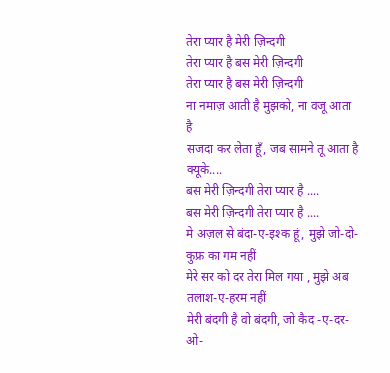तेरा प्यार है मेरी ज़िन्दगी
तेरा प्यार है बस मेरी ज़िन्दगी
तेरा प्यार है बस मेरी ज़िन्दगी
ना नमाज़ आती है मुझको, ना वजू आता है
सजदा कर लेता हूँ, जब सामने तू आता है
क्यूके....
बस मेरी ज़िन्दगी तेरा प्यार है ....
बस मेरी ज़िन्दगी तेरा प्यार है ....
मे अज़ल से बंदा-ए-इश्क हूं, मुझे जो-दो-कुफ्र का गम नहीं
मेरे सर को दर तेरा मिल गया , मुझे अब तलाश-ए-हरम नहीं
मेरी बंदगी है वो बंदगी, जो कैद -ए-दर-ओ-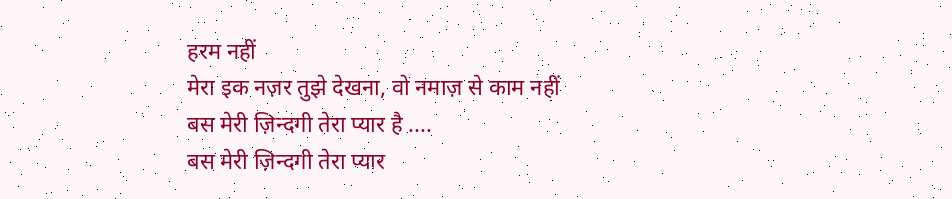हरम नहीं
मेरा इक नज़र तुझे देखना, वो नमाज़ से काम नहीं
बस मेरी ज़िन्दगी तेरा प्यार है ....
बस मेरी ज़िन्दगी तेरा प्यार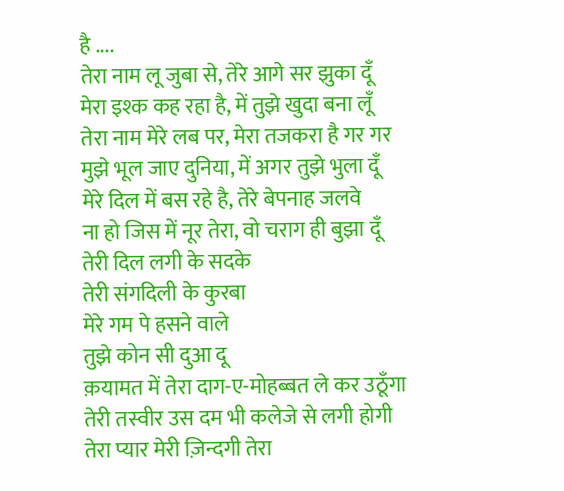है ....
तेरा नाम लू जुबा से, तेरे आगे सर झुका दूँ
मेरा इश्क कह रहा है, में तुझे खुदा बना लूँ
तेरा नाम मेरे लब पर, मेरा तजकरा है गर गर
मुझे भूल जाए दुनिया, में अगर तुझे भुला दूँ
मेरे दिल में बस रहे है, तेरे बेपनाह जलवे
ना हो जिस में नूर तेरा, वो चराग ही बुझा दूँ
तेरी दिल लगी के सदके
तेरी संगदिली के कुरबा
मेरे गम पे हसने वाले
तुझे कोन सी दुआ दू
क़यामत में तेरा दाग-ए-मोहब्बत ले कर उठूँगा
तेरी तस्वीर उस दम भी कलेजे से लगी होगी
तेरा प्यार मेरी ज़िन्दगी तेरा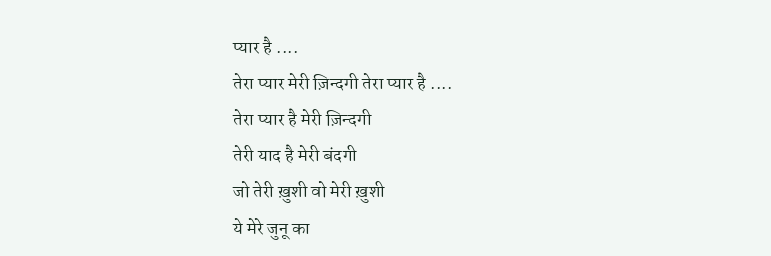प्यार है ....
तेरा प्यार मेरी ज़िन्दगी तेरा प्यार है ....
तेरा प्यार है मेरी ज़िन्दगी
तेरी याद है मेरी बंदगी
जो तेरी ख़ुशी वो मेरी ख़ुशी
ये मेरे जुनू का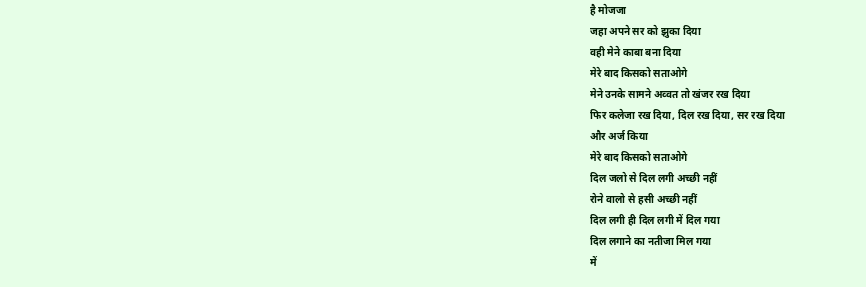है मोजजा
जहा अपने सर को झुका दिया
वही मेने काबा बना दिया
मेरे बाद किसको सताओगे
मेने उनके सामने अव्वत तो खंजर रख दिया
फिर कलेजा रख दिया, दिल रख दिया, सर रख दिया
और अर्ज किया
मेरे बाद किसको सताओगे
दिल जलो से दिल लगी अच्छी नहीं
रोने वालो से हसी अच्छी नहीं
दिल लगी ही दिल लगी में दिल गया
दिल लगाने का नतीजा मिल गया
में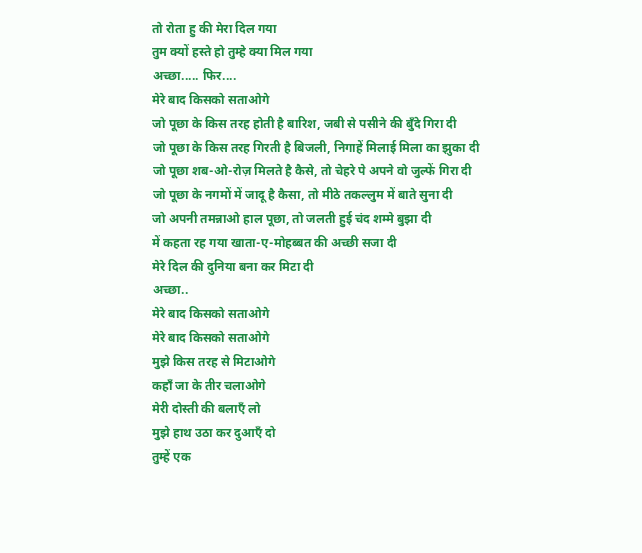तो रोता हु की मेरा दिल गया
तुम क्यों हस्ते हो तुम्हे क्या मिल गया
अच्छा..... फिर....
मेरे बाद किसको सताओगे
जो पूछा के किस तरह होती है बारिश, जबी से पसीने की बुँदे गिरा दी
जो पूछा के किस तरह गिरती है बिजली, निगाहें मिलाई मिला का झुका दी
जो पूछा शब-ओ-रोज़ मिलते है कैसे, तो चेहरे पे अपने वो जुल्फें गिरा दी
जो पूछा के नगमों में जादू है कैसा, तो मीठे तकल्लुम में बाते सुना दी
जो अपनी तमन्नाओ हाल पूछा, तो जलती हुई चंद शम्मे बुझा दी
में कहता रह गया खाता-ए-मोहब्बत की अच्छी सजा दी
मेरे दिल की दुनिया बना कर मिटा दी
अच्छा..
मेरे बाद किसको सताओगे
मेरे बाद किसको सताओगे
मुझे किस तरह से मिटाओगे
कहाँ जा के तीर चलाओगे
मेरी दोस्ती की बलाएँ लो
मुझे हाथ उठा कर दुआएँ दो
तुम्हें एक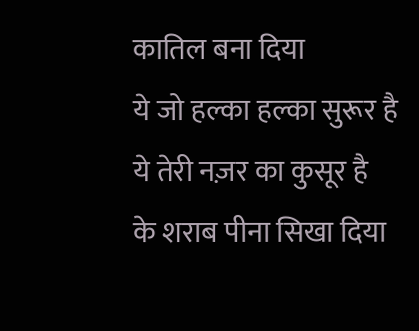कातिल बना दिया
ये जो हल्का हल्का सुरूर है
ये तेरी नज़र का कुसूर है
के शराब पीना सिखा दिया